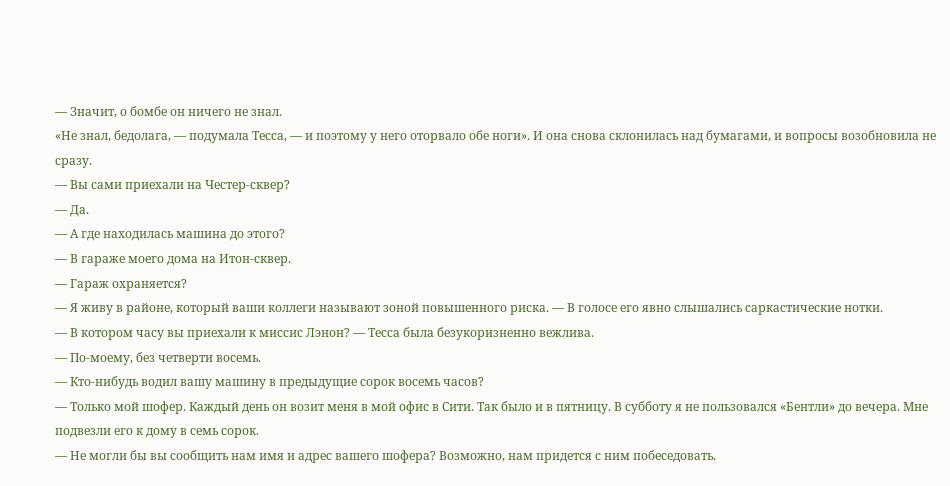— Значит, о бомбе он ничего не знал.
«Не знал, бедолага, — подумала Тесса, — и поэтому у него оторвало обе ноги». И она снова склонилась над бумагами, и вопросы возобновила не сразу.
— Вы сами приехали на Честер-сквер?
― Да.
— А где находилась машина до этого?
— В гараже моего дома на Итон-сквер.
— Гараж охраняется?
— Я живу в районе, который ваши коллеги называют зоной повышенного риска. — В голосе его явно слышались саркастические нотки.
— В котором часу вы приехали к миссис Лэнон? — Тесса была безукоризненно вежлива.
— По-моему, без четверти восемь.
— Кто-нибудь водил вашу машину в предыдущие сорок восемь часов?
— Только мой шофер. Каждый день он возит меня в мой офис в Сити. Так было и в пятницу. В субботу я не пользовался «Бентли» до вечера. Мне подвезли его к дому в семь сорок.
— Не могли бы вы сообщить нам имя и адрес вашего шофера? Возможно, нам придется с ним побеседовать.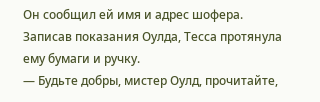Он сообщил ей имя и адрес шофера. Записав показания Оулда, Тесса протянула ему бумаги и ручку.
— Будьте добры, мистер Оулд, прочитайте,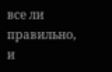все ли правильно, и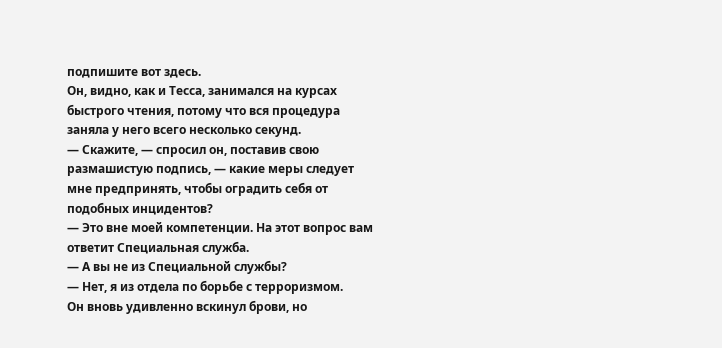подпишите вот здесь.
Он, видно, как и Тесса, занимался на курсах быстрого чтения, потому что вся процедура заняла у него всего несколько секунд.
— Скажите, — спросил он, поставив свою размашистую подпись, — какие меры следует мне предпринять, чтобы оградить себя от подобных инцидентов?
— Это вне моей компетенции. На этот вопрос вам ответит Специальная служба.
— А вы не из Специальной службы?
— Нет, я из отдела по борьбе с терроризмом.
Он вновь удивленно вскинул брови, но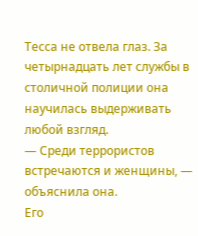Тесса не отвела глаз. За четырнадцать лет службы в столичной полиции она научилась выдерживать любой взгляд.
— Среди террористов встречаются и женщины, — объяснила она.
Его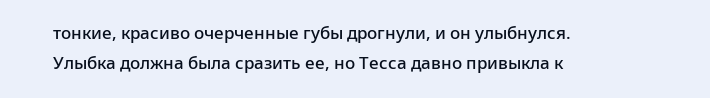тонкие, красиво очерченные губы дрогнули, и он улыбнулся. Улыбка должна была сразить ее, но Тесса давно привыкла к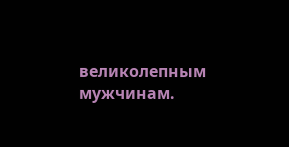великолепным мужчинам.